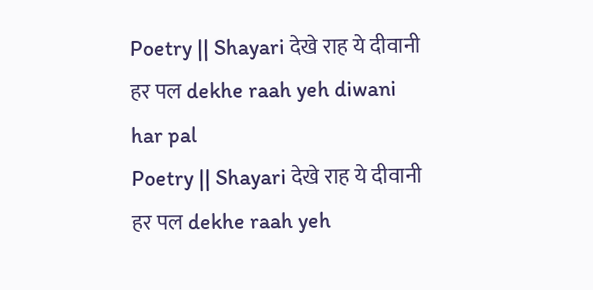Poetry || Shayari देखे राह ये दीवानी हर पल dekhe raah yeh diwani har pal
Poetry || Shayari देखे राह ये दीवानी हर पल dekhe raah yeh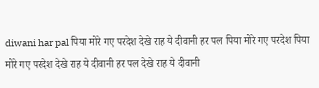diwani har pal पिया मोरे गए परदेश देखे राह ये दीवानी हर पल पिया मोरे गए परदेश पिया मोरे गए परदेश देखे राह ये दीवानी हर पल देखे राह ये दीवानी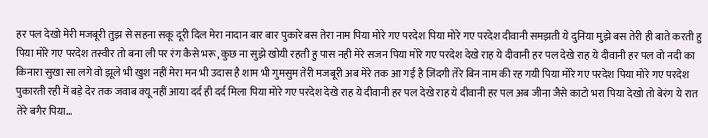हर पल देखो मेरी मजबूरी तुझ से सहना सकू दूरी दिल मेरा नादान बार बार पुकारे बस तेरा नाम पिया मोरे गए परदेश पिया मोरे गए परदेश दीवानी समझती ये दुनिया मुझे बस तेरी ही बाते करती हु पिया मोरे गए परदेश तस्वीर तो बना ली पर रंग कैसे भरू, कुछ ना सुझे खोयी रहती हु पास नही मेरे सजन पिया मोरे गए परदेश देखे राह ये दीवानी हर पल देखे राह ये दीवानी हर पल वो नदी का किनारा सुखा सा लगे वो झूले भी खुश नहीं मेरा मन भी उदास है शाम भी गुमसुम तेरी मजबूरी अब मेरे तक आ गई है ज़िंदगी तेरे बिन नाम की रह गयी पिया मोरे गए परदेश पिया मोरे गए परदेश पुकारती रही में बड़े देर तक जवाब क्यू नहीं आया दर्द ही दर्द मिला पिया मोरे गए परदेश देखे राह ये दीवानी हर पल देखे राह ये दीवानी हर पल अब जीना जैसे काटो भरा पिया देखो तो बेरंग ये रात तेरे बगैर पिया...